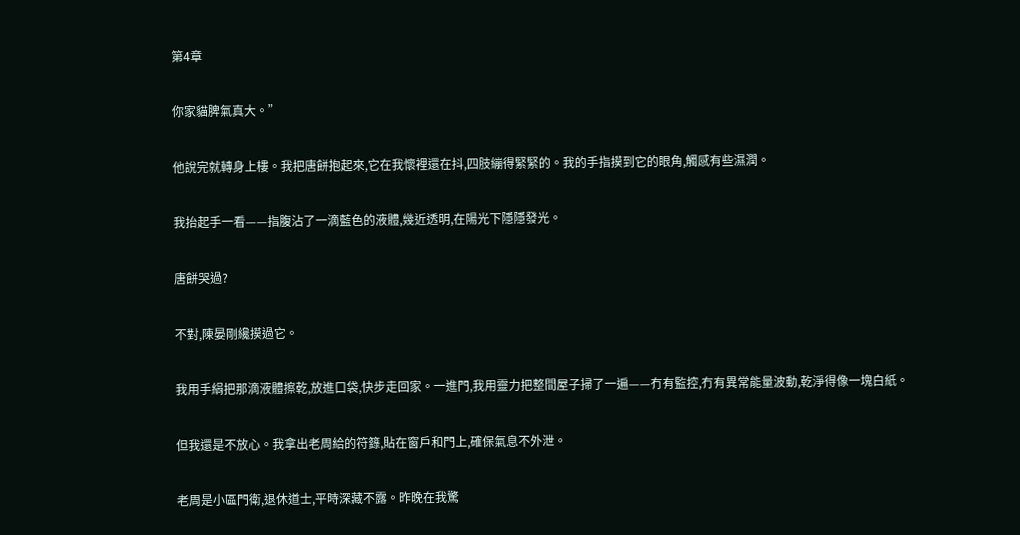第4章

你家貓脾氣真大。”

他說完就轉身上樓。我把唐餅抱起來,它在我懷裡還在抖,四肢繃得緊緊的。我的手指摸到它的眼角,觸感有些濕潤。

我抬起手一看——指腹沾了一滴藍色的液體,幾近透明,在陽光下隱隱發光。

唐餅哭過?

不對,陳晏剛纔摸過它。

我用手絹把那滴液體擦乾,放進口袋,快步走回家。一進門,我用靈力把整間屋子掃了一遍——冇有監控,冇有異常能量波動,乾淨得像一塊白紙。

但我還是不放心。我拿出老周給的符籙,貼在窗戶和門上,確保氣息不外泄。

老周是小區門衛,退休道士,平時深藏不露。昨晚在我驚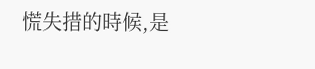慌失措的時候,是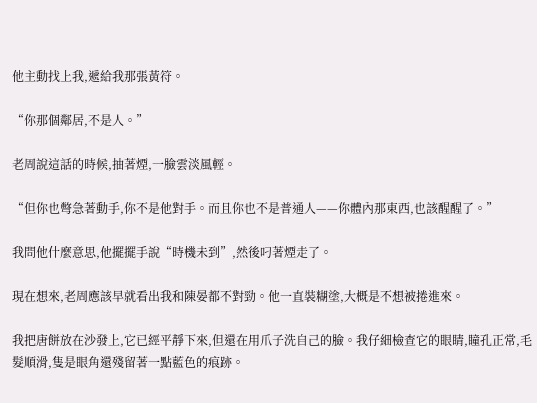他主動找上我,遞給我那張黃符。

“你那個鄰居,不是人。”

老周說這話的時候,抽著煙,一臉雲淡風輕。

“但你也彆急著動手,你不是他對手。而且你也不是普通人——你體內那東西,也該醒醒了。”

我問他什麼意思,他擺擺手說“時機未到”,然後叼著煙走了。

現在想來,老周應該早就看出我和陳晏都不對勁。他一直裝糊塗,大概是不想被捲進來。

我把唐餅放在沙發上,它已經平靜下來,但還在用爪子洗自己的臉。我仔細檢查它的眼睛,瞳孔正常,毛髮順滑,隻是眼角還殘留著一點藍色的痕跡。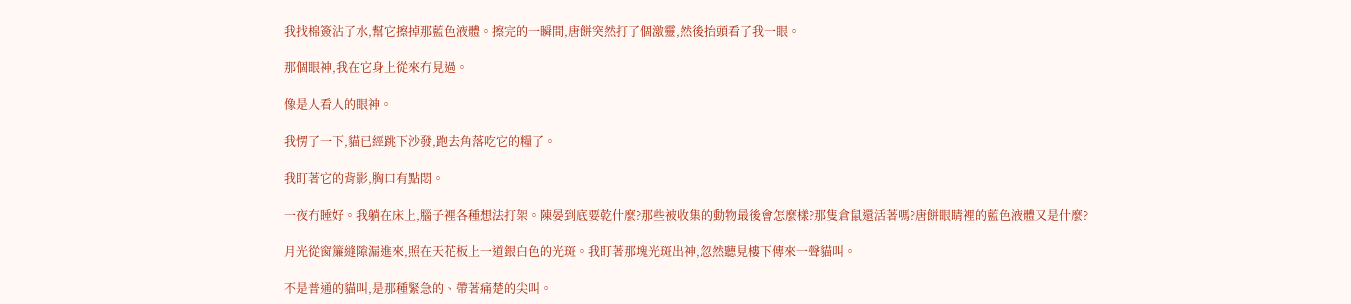我找棉簽沾了水,幫它擦掉那藍色液體。擦完的一瞬間,唐餅突然打了個激靈,然後抬頭看了我一眼。

那個眼神,我在它身上從來冇見過。

像是人看人的眼神。

我愣了一下,貓已經跳下沙發,跑去角落吃它的糧了。

我盯著它的背影,胸口有點悶。

一夜冇睡好。我躺在床上,腦子裡各種想法打架。陳晏到底要乾什麼?那些被收集的動物最後會怎麼樣?那隻倉鼠還活著嗎?唐餅眼睛裡的藍色液體又是什麼?

月光從窗簾縫隙漏進來,照在天花板上一道銀白色的光斑。我盯著那塊光斑出神,忽然聽見樓下傳來一聲貓叫。

不是普通的貓叫,是那種緊急的、帶著痛楚的尖叫。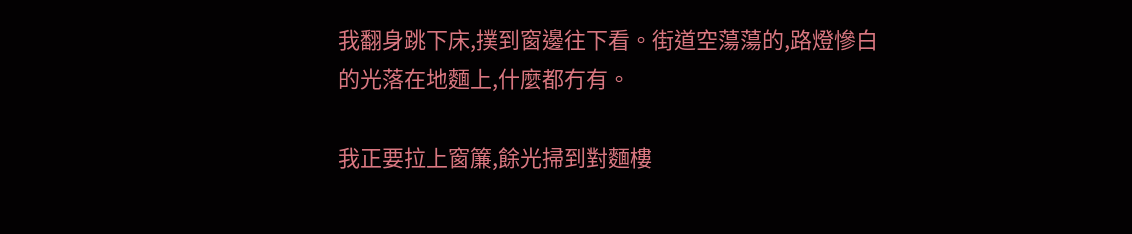我翻身跳下床,撲到窗邊往下看。街道空蕩蕩的,路燈慘白的光落在地麵上,什麼都冇有。

我正要拉上窗簾,餘光掃到對麵樓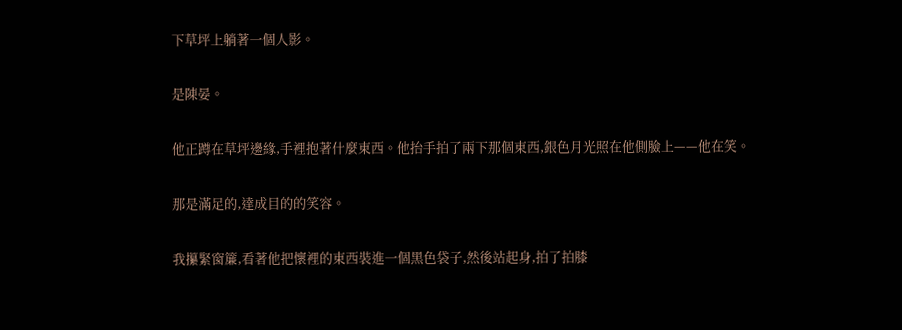下草坪上躺著一個人影。

是陳晏。

他正蹲在草坪邊緣,手裡抱著什麼東西。他抬手拍了兩下那個東西,銀色月光照在他側臉上——他在笑。

那是滿足的,達成目的的笑容。

我攥緊窗簾,看著他把懷裡的東西裝進一個黑色袋子,然後站起身,拍了拍膝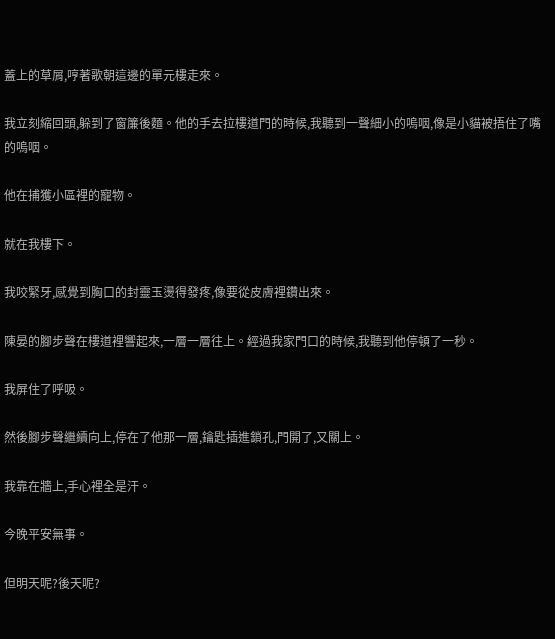蓋上的草屑,哼著歌朝這邊的單元樓走來。

我立刻縮回頭,躲到了窗簾後麵。他的手去拉樓道門的時候,我聽到一聲細小的嗚咽,像是小貓被捂住了嘴的嗚咽。

他在捕獲小區裡的寵物。

就在我樓下。

我咬緊牙,感覺到胸口的封靈玉燙得發疼,像要從皮膚裡鑽出來。

陳晏的腳步聲在樓道裡響起來,一層一層往上。經過我家門口的時候,我聽到他停頓了一秒。

我屏住了呼吸。

然後腳步聲繼續向上,停在了他那一層,鑰匙插進鎖孔,門開了,又關上。

我靠在牆上,手心裡全是汗。

今晚平安無事。

但明天呢?後天呢?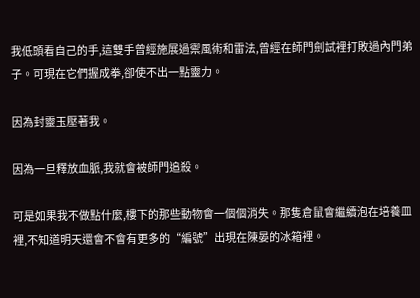我低頭看自己的手,這雙手曾經施展過禦風術和雷法,曾經在師門劍試裡打敗過內門弟子。可現在它們握成拳,卻使不出一點靈力。

因為封靈玉壓著我。

因為一旦釋放血脈,我就會被師門追殺。

可是如果我不做點什麼,樓下的那些動物會一個個消失。那隻倉鼠會繼續泡在培養皿裡,不知道明天還會不會有更多的“編號”出現在陳晏的冰箱裡。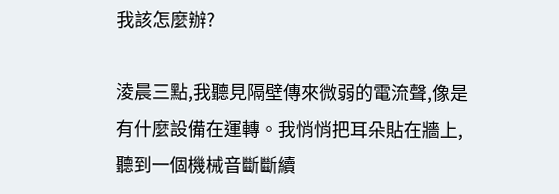我該怎麼辦?

淩晨三點,我聽見隔壁傳來微弱的電流聲,像是有什麼設備在運轉。我悄悄把耳朵貼在牆上,聽到一個機械音斷斷續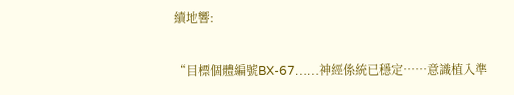續地響:

“目標個體編號BX-67……神經係統已穩定……意識植入準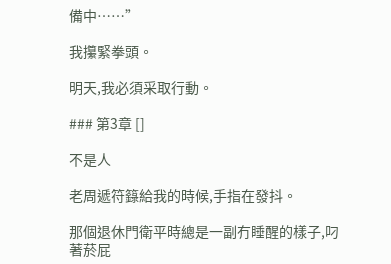備中……”

我攥緊拳頭。

明天,我必須采取行動。

### 第3章 []

不是人

老周遞符籙給我的時候,手指在發抖。

那個退休門衛平時總是一副冇睡醒的樣子,叼著菸屁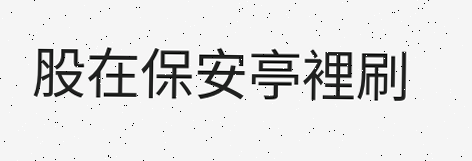股在保安亭裡刷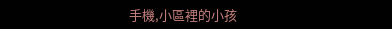手機,小區裡的小孩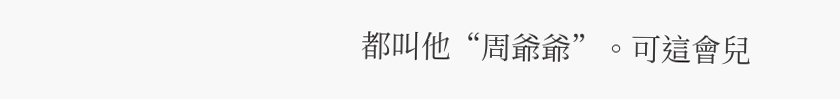都叫他“周爺爺”。可這會兒